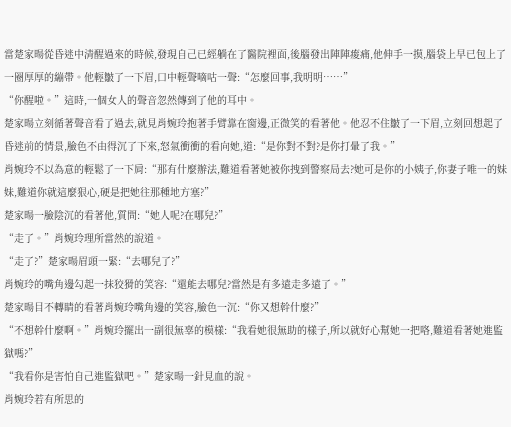當楚家暘從昏迷中清醒過來的時候,發現自己已經躺在了醫院裡面,後腦發出陣陣痠痛,他伸手一摸,腦袋上早已包上了一圈厚厚的繃帶。他輕皺了一下眉,口中輕聲嘀咕一聲:“怎麼回事,我明明……”
“你醒啦。”這時,一個女人的聲音忽然傳到了他的耳中。
楚家暘立刻循著聲音看了過去,就見肖婉玲抱著手臂靠在窗邊,正微笑的看著他。他忍不住皺了一下眉,立刻回想起了昏迷前的情景,臉色不由得沉了下來,怒氣衝衝的看向她,道:“是你對不對?是你打暈了我。”
肖婉玲不以為意的輕鬆了一下肩:“那有什麼辦法,難道看著她被你拽到警察局去?她可是你的小姨子,你妻子唯一的妹妹,難道你就這麼狠心,硬是把她往那種地方塞?”
楚家暘一臉陰沉的看著他,質問:“她人呢?在哪兒?”
“走了。”肖婉玲理所當然的說道。
“走了?”楚家暘眉頭一緊:“去哪兒了?”
肖婉玲的嘴角邊勾起一抹狡猾的笑容:“還能去哪兒?當然是有多遠走多遠了。”
楚家暘目不轉睛的看著肖婉玲嘴角邊的笑容,臉色一沉:“你又想幹什麼?”
“不想幹什麼啊。”肖婉玲擺出一副很無辜的模樣:“我看她很無助的樣子,所以就好心幫她一把咯,難道看著她進監獄嗎?”
“我看你是害怕自己進監獄吧。”楚家暘一針見血的說。
肖婉玲若有所思的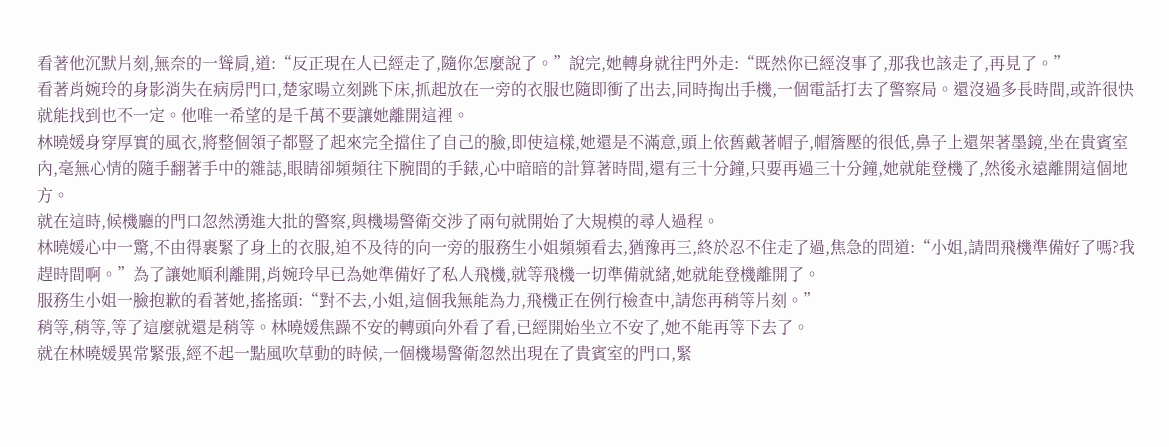看著他沉默片刻,無奈的一聳肩,道:“反正現在人已經走了,隨你怎麼說了。”說完,她轉身就往門外走:“既然你已經沒事了,那我也該走了,再見了。”
看著肖婉玲的身影消失在病房門口,楚家暘立刻跳下床,抓起放在一旁的衣服也隨即衝了出去,同時掏出手機,一個電話打去了警察局。還沒過多長時間,或許很快就能找到也不一定。他唯一希望的是千萬不要讓她離開這裡。
林曉媛身穿厚實的風衣,將整個領子都豎了起來完全擋住了自己的臉,即使這樣,她還是不滿意,頭上依舊戴著帽子,帽簷壓的很低,鼻子上還架著墨鏡,坐在貴賓室內,毫無心情的隨手翻著手中的雜誌,眼睛卻頻頻往下腕間的手錶,心中暗暗的計算著時間,還有三十分鐘,只要再過三十分鐘,她就能登機了,然後永遠離開這個地方。
就在這時,候機廳的門口忽然湧進大批的警察,與機場警衛交涉了兩句就開始了大規模的尋人過程。
林曉媛心中一驚,不由得裹緊了身上的衣服,迫不及待的向一旁的服務生小姐頻頻看去,猶豫再三,終於忍不住走了過,焦急的問道:“小姐,請問飛機準備好了嗎?我趕時間啊。”為了讓她順利離開,肖婉玲早已為她準備好了私人飛機,就等飛機一切準備就緒,她就能登機離開了。
服務生小姐一臉抱歉的看著她,搖搖頭:“對不去,小姐,這個我無能為力,飛機正在例行檢查中,請您再稍等片刻。”
稍等,稍等,等了這麼就還是稍等。林曉媛焦躁不安的轉頭向外看了看,已經開始坐立不安了,她不能再等下去了。
就在林曉媛異常緊張,經不起一點風吹草動的時候,一個機場警衛忽然出現在了貴賓室的門口,緊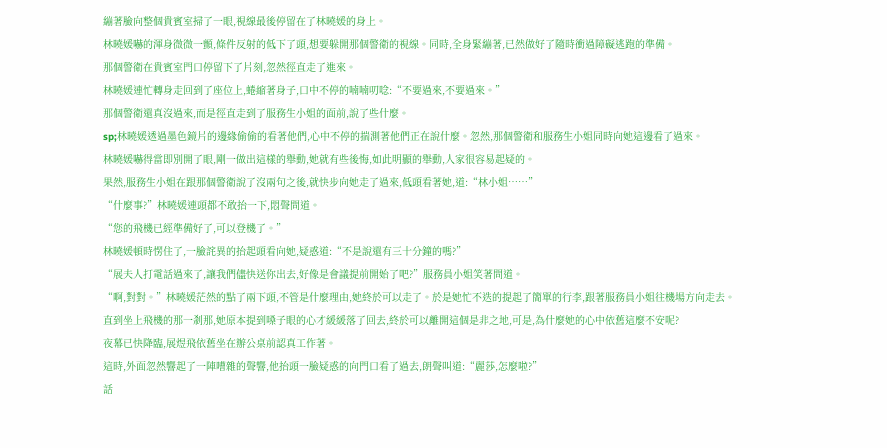繃著臉向整個貴賓室掃了一眼,視線最後停留在了林曉媛的身上。
林曉媛嚇的渾身微微一顫,條件反射的低下了頭,想要躲開那個警衛的視線。同時,全身緊繃著,已然做好了隨時衝過障礙逃跑的準備。
那個警衛在貴賓室門口停留下了片刻,忽然徑直走了進來。
林曉媛連忙轉身走回到了座位上,蜷縮著身子,口中不停的喃喃叨唸:“不要過來,不要過來。”
那個警衛還真沒過來,而是徑直走到了服務生小姐的面前,說了些什麼。
sp;林曉媛透過墨色鏡片的邊緣偷偷的看著他們,心中不停的揣測著他們正在說什麼。忽然,那個警衛和服務生小姐同時向她這邊看了過來。
林曉媛嚇得當即別開了眼,剛一做出這樣的舉動,她就有些後悔,如此明顯的舉動,人家很容易起疑的。
果然,服務生小姐在跟那個警衛說了沒兩句之後,就快步向她走了過來,低頭看著她,道:“林小姐……”
“什麼事?”林曉媛連頭都不敢抬一下,悶聲問道。
“您的飛機已經準備好了,可以登機了。”
林曉媛頓時愣住了,一臉詫異的抬起頭看向她,疑惑道:“不是說還有三十分鐘的嗎?”
“展夫人打電話過來了,讓我們儘快送你出去,好像是會議提前開始了吧?”服務員小姐笑著問道。
“啊,對對。”林曉媛茫然的點了兩下頭,不管是什麼理由,她終於可以走了。於是她忙不迭的提起了簡單的行李,跟著服務員小姐往機場方向走去。
直到坐上飛機的那一剎那,她原本提到嗓子眼的心才緩緩落了回去,終於可以離開這個是非之地,可是,為什麼她的心中依舊這麼不安呢?
夜幕已快降臨,展煜飛依舊坐在辦公桌前認真工作著。
這時,外面忽然響起了一陣嘈雜的聲響,他抬頭一臉疑惑的向門口看了過去,朗聲叫道:“麗莎,怎麼啦?”
話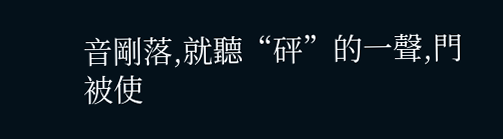音剛落,就聽“砰”的一聲,門被使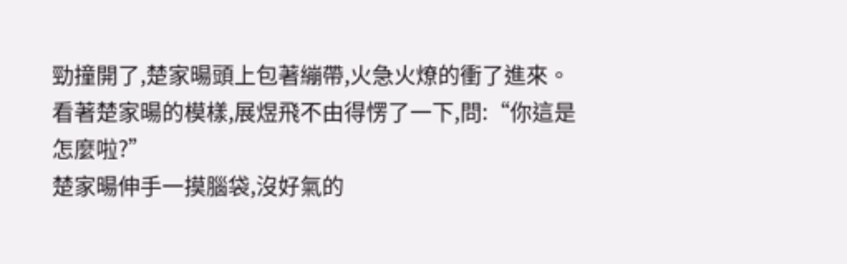勁撞開了,楚家暘頭上包著繃帶,火急火燎的衝了進來。
看著楚家暘的模樣,展煜飛不由得愣了一下,問:“你這是怎麼啦?”
楚家暘伸手一摸腦袋,沒好氣的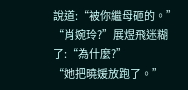說道:“被你繼母砸的。”
“肖婉玲?”展煜飛迷糊了:“為什麼?”
“她把曉媛放跑了。”